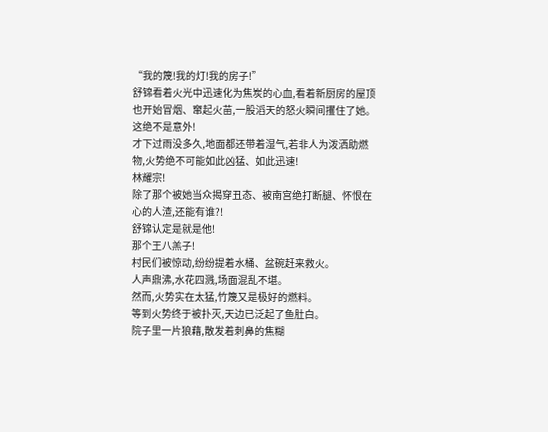“我的篾!我的灯!我的房子!”
舒锦看着火光中迅速化为焦炭的心血,看着新厨房的屋顶也开始冒烟、窜起火苗,一股滔天的怒火瞬间攫住了她。
这绝不是意外!
才下过雨没多久,地面都还带着湿气,若非人为泼洒助燃物,火势绝不可能如此凶猛、如此迅速!
林耀宗!
除了那个被她当众揭穿丑态、被南宫绝打断腿、怀恨在心的人渣,还能有谁?!
舒锦认定是就是他!
那个王八羔子!
村民们被惊动,纷纷提着水桶、盆碗赶来救火。
人声鼎沸,水花四溅,场面混乱不堪。
然而,火势实在太猛,竹篾又是极好的燃料。
等到火势终于被扑灭,天边已泛起了鱼肚白。
院子里一片狼藉,散发着刺鼻的焦糊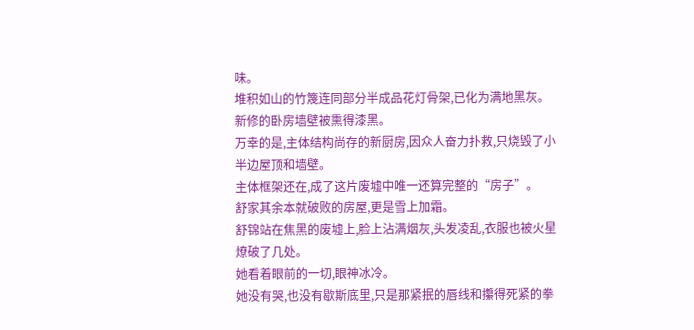味。
堆积如山的竹篾连同部分半成品花灯骨架,已化为满地黑灰。
新修的卧房墙壁被熏得漆黑。
万幸的是,主体结构尚存的新厨房,因众人奋力扑救,只烧毁了小半边屋顶和墙壁。
主体框架还在,成了这片废墟中唯一还算完整的“房子”。
舒家其余本就破败的房屋,更是雪上加霜。
舒锦站在焦黑的废墟上,脸上沾满烟灰,头发凌乱,衣服也被火星燎破了几处。
她看着眼前的一切,眼神冰冷。
她没有哭,也没有歇斯底里,只是那紧抿的唇线和攥得死紧的拳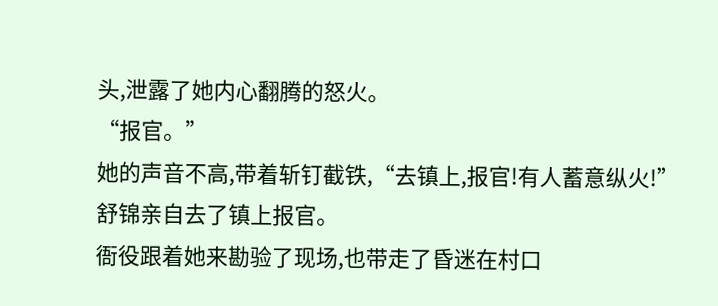头,泄露了她内心翻腾的怒火。
“报官。”
她的声音不高,带着斩钉截铁,“去镇上,报官!有人蓄意纵火!”
舒锦亲自去了镇上报官。
衙役跟着她来勘验了现场,也带走了昏迷在村口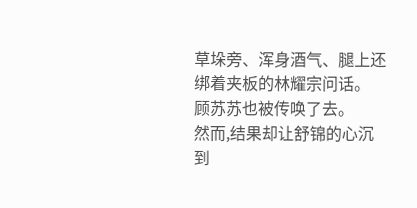草垛旁、浑身酒气、腿上还绑着夹板的林耀宗问话。
顾苏苏也被传唤了去。
然而,结果却让舒锦的心沉到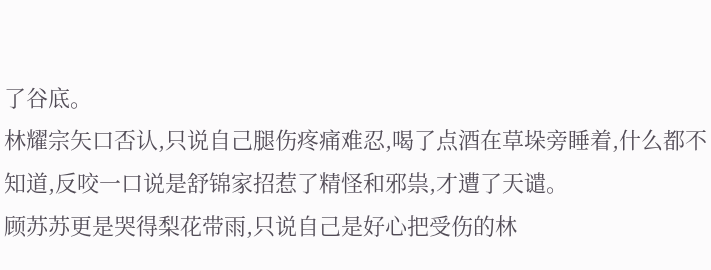了谷底。
林耀宗矢口否认,只说自己腿伤疼痛难忍,喝了点酒在草垛旁睡着,什么都不知道,反咬一口说是舒锦家招惹了精怪和邪祟,才遭了天谴。
顾苏苏更是哭得梨花带雨,只说自己是好心把受伤的林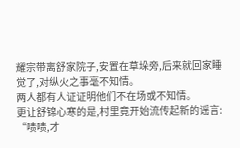耀宗带离舒家院子,安置在草垛旁,后来就回家睡觉了,对纵火之事毫不知情。
两人都有人证证明他们不在场或不知情。
更让舒锦心寒的是,村里竟开始流传起新的谣言:
“啧啧,才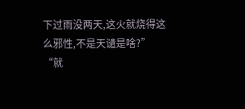下过雨没两天,这火就烧得这么邪性,不是天谴是啥?”
“就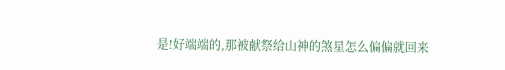是!好端端的,那被献祭给山神的煞星怎么偏偏就回来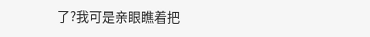了?我可是亲眼瞧着把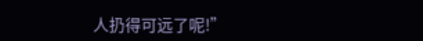人扔得可远了呢!”